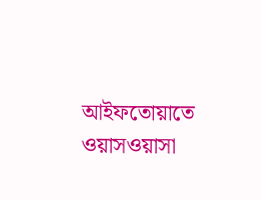আইফতোয়াতে ওয়াসওয়াসা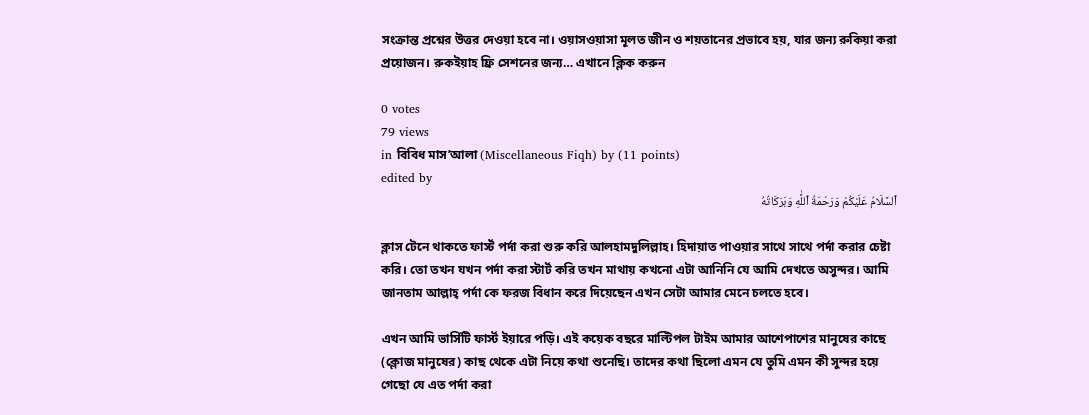সংক্রান্ত প্রশ্নের উত্তর দেওয়া হবে না। ওয়াসওয়াসা মূলত জীন ও শয়তানের প্রভাবে হয়, যার জন্য রুকিয়া করা প্রয়োজন। রুকইয়াহ ফ্রি সেশনের জন্য… এখানে ক্লিক করুন

0 votes
79 views
in বিবিধ মাস’আলা (Miscellaneous Fiqh) by (11 points)
edited by
ٱلسَّلَامُ عَلَيْكُمْ وَرَحْمَةُ ٱللَّٰهِ وَبَرَكَاتُهُ

ক্লাস টেনে থাকতে ফার্স্ট পর্দা করা শুরু করি আলহামদুলিল্লাহ। হিদায়াত পাওয়ার সাথে সাথে পর্দা করার চেষ্টা করি। তো তখন যখন পর্দা করা স্টার্ট করি তখন মাথায় কখনো এটা আনিনি যে আমি দেখতে অসুন্দর। আমি জানতাম আল্লাহ্ পর্দা কে ফরজ বিধান করে দিয়েছেন এখন সেটা আমার মেনে চলতে হবে।

এখন আমি ভার্সিটি ফার্স্ট ইয়ারে পড়ি। এই কয়েক বছরে মাল্টিপল টাইম আমার আশেপাশের মানুষের কাছে (ক্লোজ মানুষের) কাছ থেকে এটা নিয়ে কথা শুনেছি। তাদের কথা ছিলো এমন যে তুমি এমন কী সুন্দর হয়ে গেছো যে এত পর্দা করা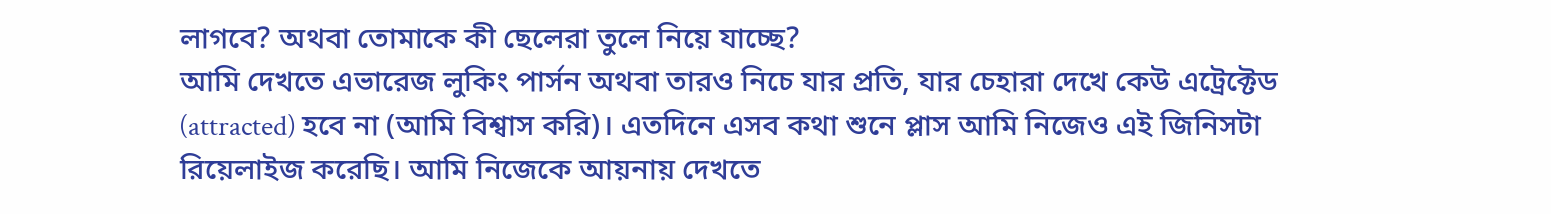লাগবে? অথবা তোমাকে কী ছেলেরা তুলে নিয়ে যাচ্ছে?
আমি দেখতে এভারেজ লুকিং পার্সন অথবা তারও নিচে যার প্রতি, যার চেহারা দেখে কেউ এট্রেক্টেড (attracted) হবে না (আমি বিশ্বাস করি)। এতদিনে এসব কথা শুনে প্লাস আমি নিজেও এই জিনিসটা রিয়েলাইজ করেছি। আমি নিজেকে আয়নায় দেখতে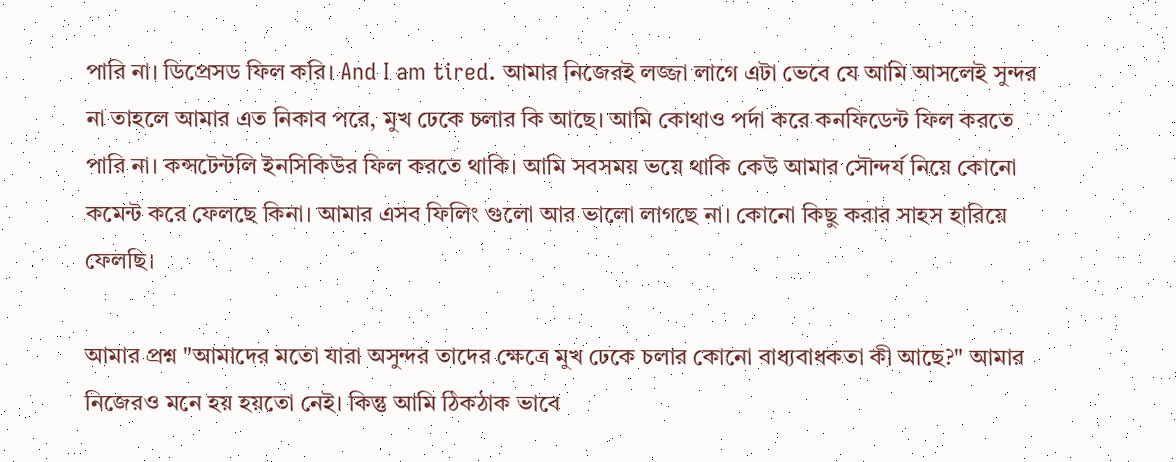পারি না। ডিপ্রেসড ফিল করি। And I am tired. আমার নিজেরই লজ্জা লাগে এটা ভেবে যে আমি আসলেই সুন্দর না তাহলে আমার এত নিকাব পরে, মুখ ঢেকে চলার কি আছে। আমি কোথাও পর্দা করে কনফিডেন্ট ফিল করতে পারি না। কন্সটেন্টলি ইনসিকিউর ফিল করতে থাকি। আমি সবসময় ভয়ে থাকি কেউ আমার সৌন্দর্য নিয়ে কোনো কমেন্ট করে ফেলছে কিনা। আমার এসব ফিলিং গুলো আর ভালো লাগছে না। কোনো কিছু করার সাহস হারিয়ে ফেলছি।

আমার প্রশ্ন "আমাদের মতো যারা অসুন্দর তাদের ক্ষেত্রে মুখ ঢেকে চলার কোনো বাধ্যবাধকতা কী আছে?" আমার নিজেরও মনে হয় হয়তো নেই। কিন্তু আমি ঠিকঠাক ভাবে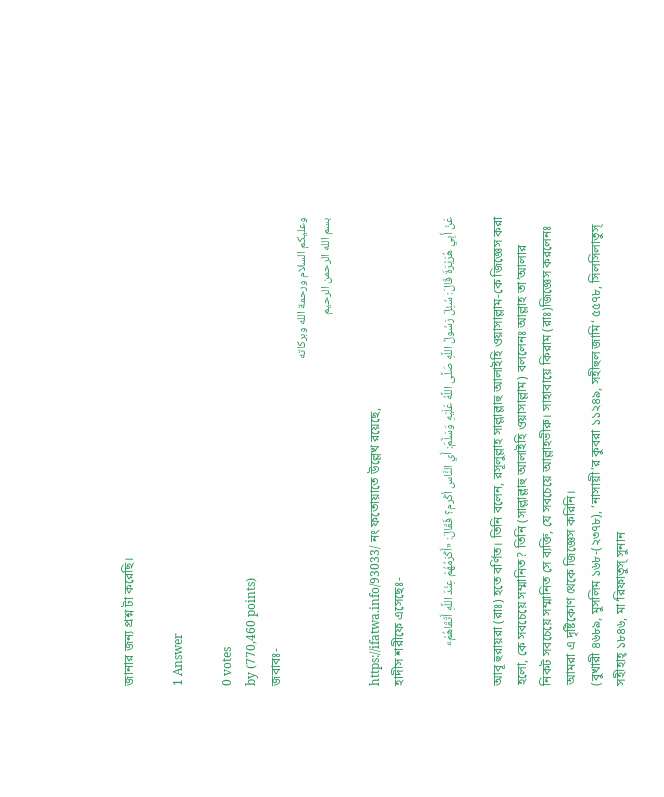জানার জন্য প্রশ্ন টা করেছি।

1 Answer

0 votes
by (770,460 points)
জবাবঃ-
وعليكم السلام ورحمة الله وبركاته
بسم الله الرحمن الرحيم

https://ifatwa.info/93033/ নং ফতোয়াতে উল্লেখ রয়েছে,
হাদীস শরীফে এসেছেঃ-

عَنْ أَبِي هُرَيْرَةَ قَالَ: سُئِلَ رَسُولُ اللَّهِ صَلَّى اللَّهُ عَلَيْهِ وَسَلَّمَ: أَي النَّاس أكْرم؟ فَقَالَ: «أَكْرَمُهُمْ عِنْدَ اللَّهِ أَتْقَاهُمْ»

আবূ হুরায়রা (রাঃ) হতে বর্ণিত। তিনি বলেন, রসূলুল্লাহ সাল্লাল্লাহু আলাইহি ওয়াসাল্লাম-কে জিজ্ঞেস করা হলো, কে সবচেয়ে সম্মানিত? তিনি (সাল্লাল্লাহু আলাইহি ওয়াসাল্লাম) বললেনঃ আল্লাহ তা’আলার নিকট সবচেয়ে সম্মানিত সে ব্যক্তি, যে সবচেয়ে আল্লাহভীরু। সাহাবায়ে কিরাম (রাঃ)জিজ্ঞেস করলেনঃ আমরা এ দৃষ্টিকোণ থেকে জিজ্ঞেস করিনি।
(বুখারী ৪৬৮৯, মুসলিম ১৬৮-(২৩৭৮), ‘নাসায়ী’র কুবরা ১১২৪৯, সহীহুল জামি‘ ৫৫৭৮, সিলসিলাতুস্ সহীহাহ্ ১৮৪৬, মা‘রিফাতুস্ সুনান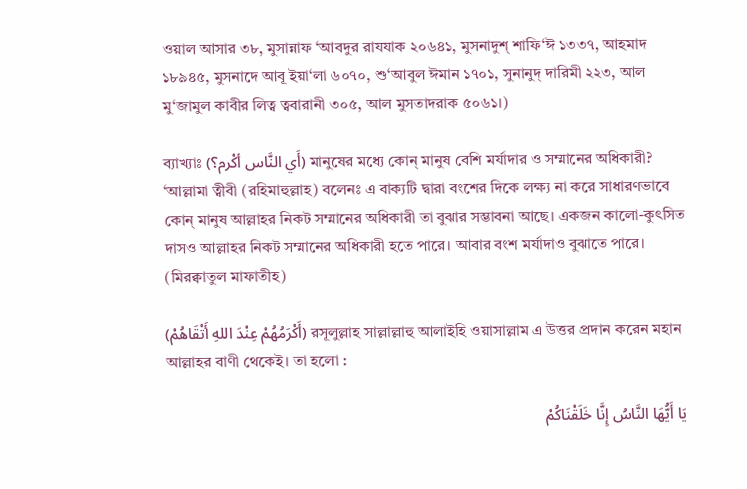ওয়াল আসার ৩৮, মুসান্নাফ ‘আবদুর রাযযাক ২০৬৪১, মুসনাদুশ্ শাফি‘ঈ ১৩৩৭, আহমাদ ১৮৯৪৫, মুসনাদে আবূ ইয়া‘লা ৬০৭০, শু‘আবুল ঈমান ১৭০১, সুনানুদ্ দারিমী ২২৩, আল মু‘জামুল কাবীর লিত্ব ত্ববারানী ৩০৫, আল মুসতাদরাক ৫০৬১।)

ব্যাখ্যাঃ (أَي النَّاس أكْرم؟) মানুষের মধ্যে কোন্ মানুষ বেশি মর্যাদার ও সম্মানের অধিকারী? ‘আল্লামা ত্বীবী (রহিমাহুল্লাহ) বলেনঃ এ বাক্যটি দ্বারা বংশের দিকে লক্ষ্য না করে সাধারণভাবে কোন্ মানুষ আল্লাহর নিকট সম্মানের অধিকারী তা বুঝার সম্ভাবনা আছে। একজন কালো-কুৎসিত দাসও আল্লাহর নিকট সম্মানের অধিকারী হতে পারে। আবার বংশ মর্যাদাও বুঝাতে পারে। (মিরক্বাতুল মাফাতীহ)

(أَكْرَمُهُمْ عِنْدَ اللهِ أَتْقَاهُمْ) রসূলুল্লাহ সাল্লাল্লাহু আলাইহি ওয়াসাল্লাম এ উত্তর প্রদান করেন মহান আল্লাহর বাণী থেকেই। তা হলো :

يَا أَيُّهَا النَّاسُ إِنَّا خَلَقْنَاكُمْ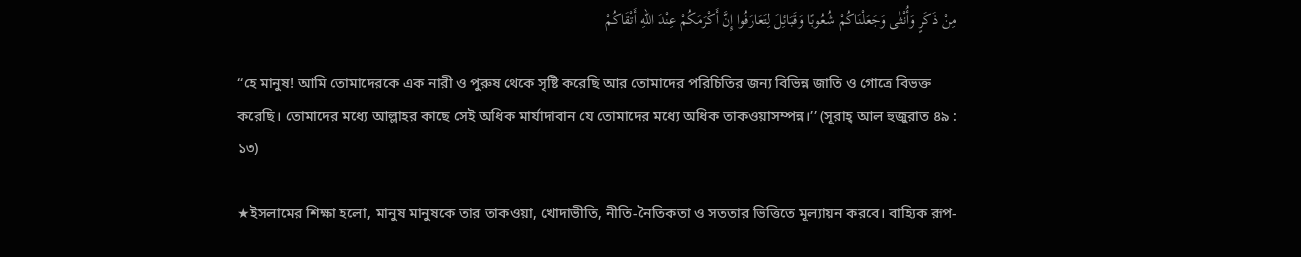مِنْ ذَكَرٍ وَأُنْثٰى وَجَعَلْنَاكُمْ شُعُوبًا وَقَبَائِلَ لِتَعَارَفُوا إِنَّ أَكْرَمَكُمْ عِنْدَ اللهِ أَتْقَاكُمْ

‘‘হে মানুষ! আমি তোমাদেরকে এক নারী ও পুরুষ থেকে সৃষ্টি করেছি আর তোমাদের পরিচিতির জন্য বিভিন্ন জাতি ও গোত্রে বিভক্ত করেছি। তোমাদের মধ্যে আল্লাহর কাছে সেই অধিক মার্যাদাবান যে তোমাদের মধ্যে অধিক তাকওয়াসম্পন্ন।’’ (সূরাহ্ আল হুজুরাত ৪৯ : ১৩)

★ইসলামের শিক্ষা হলো, মানুষ মানুষকে তার তাকওয়া, খোদাভীতি, নীতি-নৈতিকতা ও সততার ভিত্তিতে মূল্যায়ন করবে। বাহ্যিক রূপ-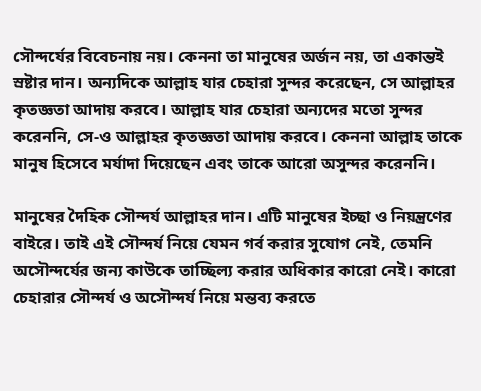সৌন্দর্যের বিবেচনায় নয়। কেননা তা মানুষের অর্জন নয়, তা একান্তই স্রষ্টার দান। অন্যদিকে আল্লাহ যার চেহারা সুন্দর করেছেন, সে আল্লাহর কৃতজ্ঞতা আদায় করবে। আল্লাহ যার চেহারা অন্যদের মতো সুন্দর করেননি, সে-ও আল্লাহর কৃতজ্ঞতা আদায় করবে। কেননা আল্লাহ তাকে মানুষ হিসেবে মর্যাদা দিয়েছেন এবং তাকে আরো অসুন্দর করেননি।

মানুষের দৈহিক সৌন্দর্য আল্লাহর দান। এটি মানুষের ইচ্ছা ও নিয়ন্ত্রণের বাইরে। তাই এই সৌন্দর্য নিয়ে যেমন গর্ব করার সুযোগ নেই, তেমনি অসৌন্দর্যের জন্য কাউকে তাচ্ছিল্য করার অধিকার কারো নেই। কারো চেহারার সৌন্দর্য ও অসৌন্দর্য নিয়ে মন্তব্য করতে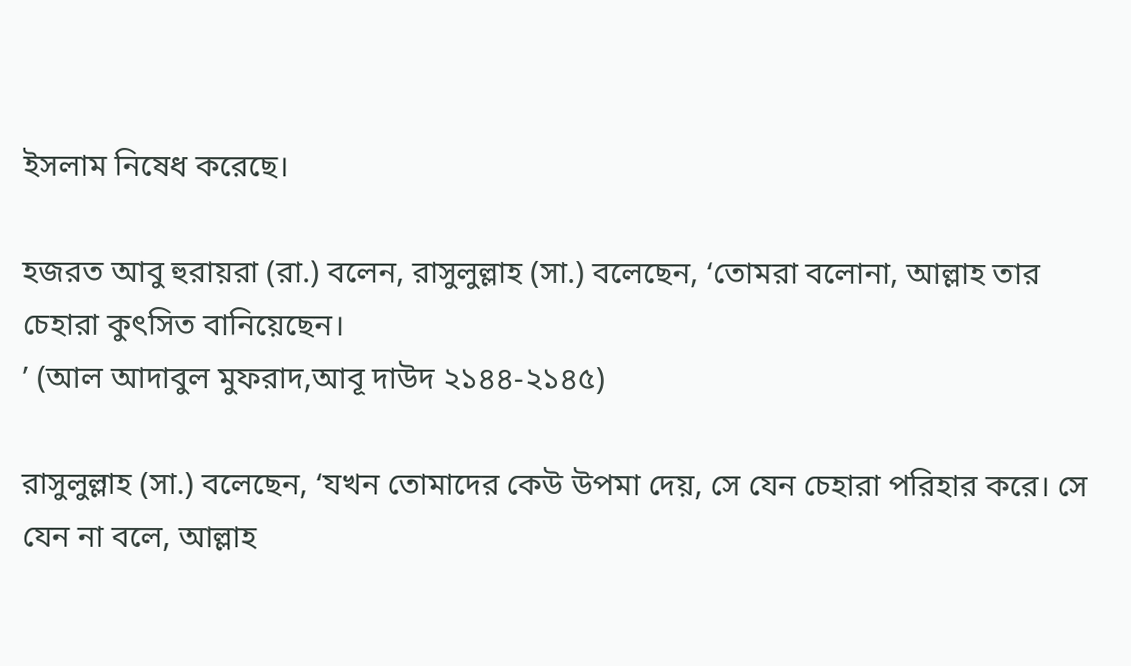ইসলাম নিষেধ করেছে।

হজরত আবু হুরায়রা (রা.) বলেন, রাসুলুল্লাহ (সা.) বলেছেন, ‘তোমরা বলোনা, আল্লাহ তার চেহারা কুৎসিত বানিয়েছেন।
’ (আল আদাবুল মুফরাদ,আবূ দাউদ ২১৪৪-২১৪৫)

রাসুলুল্লাহ (সা.) বলেছেন, ‘যখন তোমাদের কেউ উপমা দেয়, সে যেন চেহারা পরিহার করে। সে যেন না বলে, আল্লাহ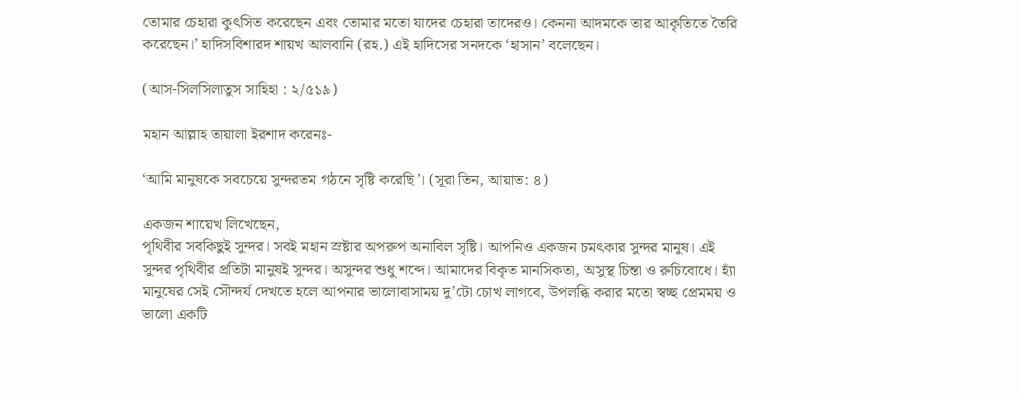তোমার চেহারা কুৎসিত করেছেন এবং তোমার মতো যাদের চেহারা তাদেরও। কেননা আদমকে তার আকৃতিতে তৈরি করেছেন।’ হাদিসবিশারদ শায়খ আলবানি (রহ.) এই হাদিসের সনদকে ‘হাসান’ বলেছেন।

(আস-সিলসিলাতুস সাহিহা : ২/৫১৯)

মহান আল্লাহ তায়ালা ইরশাদ করেনঃ-

‘আমি মানুষকে সবচেয়ে সুন্দরতম গঠনে সৃষ্টি করেছি’। (সূরা তিন, আয়াত: ৪)

একজন শায়েখ লিখেছেন,
পৃথিবীর সবকিছুই সুন্দর। সবই মহান স্রষ্টার অপরুপ অনাবিল সৃষ্টি। আপনিও একজন চমৎকার সুন্দর মানুষ। এই সুন্দর পৃথিবীর প্রতিটা মানুষই সুন্দর। অসুন্দর শুধু শব্দে। আমাদের বিকৃত মানসিকতা, অসুস্থ চিন্তা ও রুচিবোধে। হ্যাঁ মানুষের সেই সৌন্দর্য দেখতে হলে আপনার ভালোবাসাময় দু’টো চোখ লাগবে, উপলব্ধি করার মতো স্বচ্ছ প্রেমময় ও ভালো একটি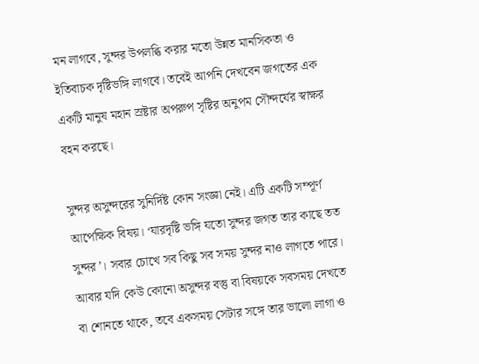মন লাগবে, সুন্দর উপলব্ধি করার মতো উন্নত মানসিকতা ও ইতিবাচক দৃষ্টিভঙ্গি লাগবে। তবেই আপনি দেখবেন জগতের এক একটি মানুষ মহান স্রষ্টার অপরুপ সৃষ্টির অনুপম সৌন্দর্যের স্বাক্ষর বহন করছে।

সুন্দর অসুন্দরের সুনির্দিষ্ট কোন সংজ্ঞা নেই। এটি একটি সম্পূর্ণ আপেক্ষিক বিষয়। ‘যারদৃষ্টি ভঙ্গি যতো সুন্দর জগত তার কাছে তত সুন্দর’। সবার চোখে সব কিছু সব সময় সুন্দর নাও লাগতে পারে। আবার যদি কেউ কোনো অসুন্দর বস্তু বা বিষয়কে সবসময় দেখতে বা শোনতে থাকে, তবে একসময় সেটার সঙ্গে তার ভালো লাগা ও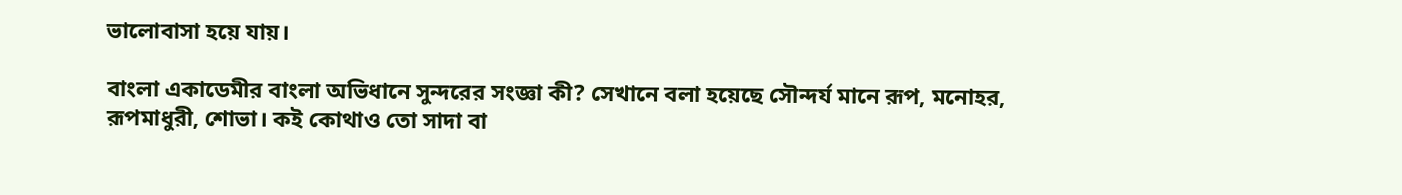ভালোবাসা হয়ে যায়।

বাংলা একাডেমীর বাংলা অভিধানে সুন্দরের সংজ্ঞা কী? সেখানে বলা হয়েছে সৌন্দর্য মানে রূপ, মনোহর, রূপমাধুরী, শোভা। কই কোথাও তো সাদা বা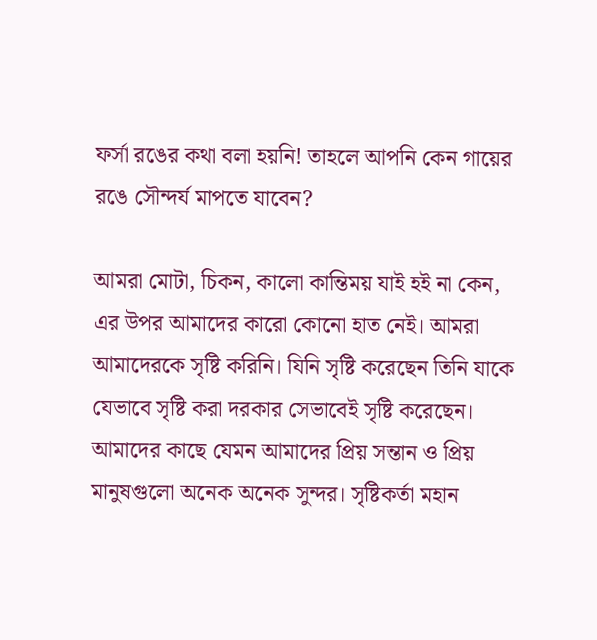ফর্সা রঙের কথা বলা হয়নি! তাহলে আপনি কেন গায়ের রঙে সৌন্দর্য মাপতে যাবেন?

আমরা মোটা, চিকন, কালো কান্তিময় যাই হই না কেন, এর উপর আমাদের কারো কোনো হাত নেই। আমরা আমাদেরকে সৃষ্টি করিনি। যিনি সৃষ্টি করেছেন তিনি যাকে যেভাবে সৃষ্টি করা দরকার সেভাবেই সৃষ্টি করেছেন। আমাদের কাছে যেমন আমাদের প্রিয় সন্তান ও প্রিয় মানুষগুলো অনেক অনেক সুন্দর। সৃষ্টিকর্তা মহান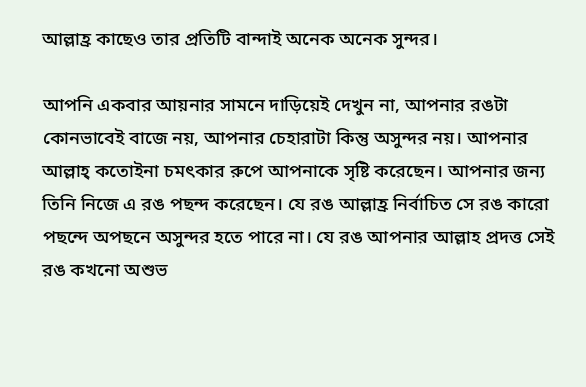আল্লাহ্র কাছেও তার প্রতিটি বান্দাই অনেক অনেক সুন্দর।

আপনি একবার আয়নার সামনে দাড়িয়েই দেখুন না, আপনার রঙটা কোনভাবেই বাজে নয়, আপনার চেহারাটা কিন্তু অসুন্দর নয়। আপনার আল্লাহ্ কতোইনা চমৎকার রুপে আপনাকে সৃষ্টি করেছেন। আপনার জন্য তিনি নিজে এ রঙ পছন্দ করেছেন। যে রঙ আল্লাহ্র নির্বাচিত সে রঙ কারো পছন্দে অপছনে অসুন্দর হতে পারে না। যে রঙ আপনার আল্লাহ প্রদত্ত সেই রঙ কখনো অশুভ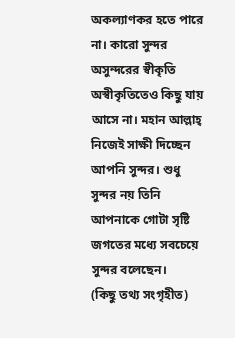অকল্যাণকর হতে পারে না। কারো সুন্দর অসুন্দরের স্বীকৃতি অস্বীকৃতিতেও কিছু যায় আসে না। মহান আল্লাহ্ নিজেই সাক্ষী দিচ্ছেন আপনি সুন্দর। শুধু সুন্দর নয় তিনি আপনাকে গোটা সৃষ্টি জগতের মধ্যে সবচেয়ে সুন্দর বলেছেন।
(কিছু তথ্য সংগৃহীত)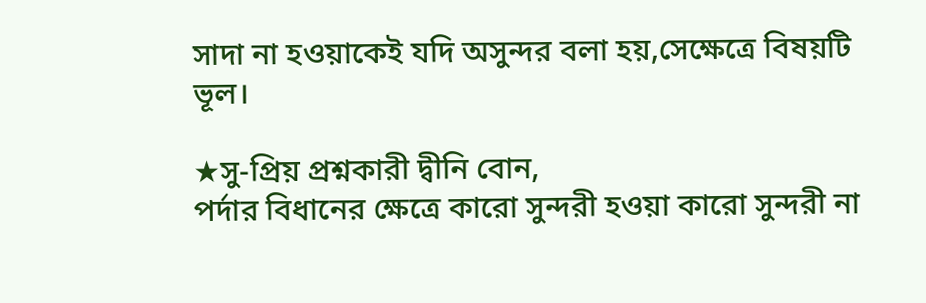সাদা না হওয়াকেই যদি অসুন্দর বলা হয়,সেক্ষেত্রে বিষয়টি ভূল।

★সু-প্রিয় প্রশ্নকারী দ্বীনি বোন,
পর্দার বিধানের ক্ষেত্রে কারো সুন্দরী হওয়া কারো সুন্দরী না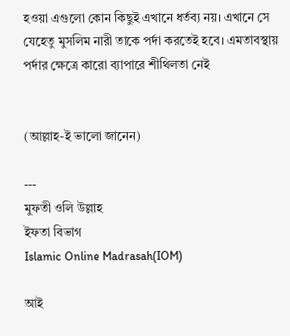হওয়া এগুলো কোন কিছুই এখানে ধর্তব্য নয়। এখানে সে যেহেতু মুসলিম নারী তাকে পর্দা করতেই হবে। এমতাবস্থায় পর্দার ক্ষেত্রে কারো ব্যাপারে শীথিলতা নেই


(আল্লাহ-ই ভালো জানেন)

---
মুফতী ওলি উল্লাহ
ইফতা বিভাগ
Islamic Online Madrasah(IOM)

আই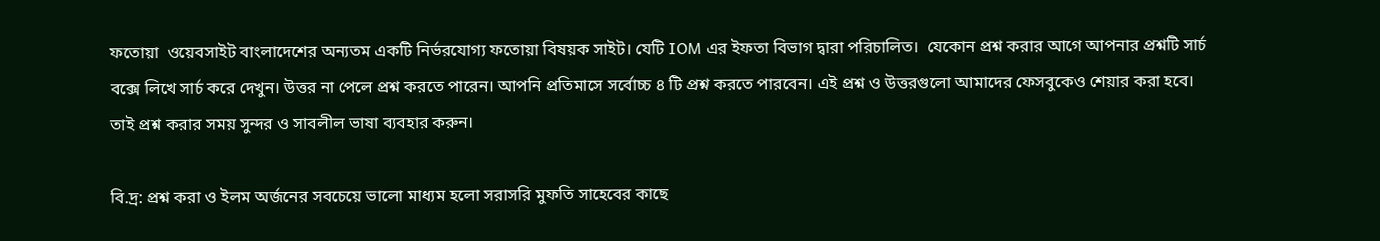ফতোয়া  ওয়েবসাইট বাংলাদেশের অন্যতম একটি নির্ভরযোগ্য ফতোয়া বিষয়ক সাইট। যেটি IOM এর ইফতা বিভাগ দ্বারা পরিচালিত।  যেকোন প্রশ্ন করার আগে আপনার প্রশ্নটি সার্চ বক্সে লিখে সার্চ করে দেখুন। উত্তর না পেলে প্রশ্ন করতে পারেন। আপনি প্রতিমাসে সর্বোচ্চ ৪ টি প্রশ্ন করতে পারবেন। এই প্রশ্ন ও উত্তরগুলো আমাদের ফেসবুকেও শেয়ার করা হবে। তাই প্রশ্ন করার সময় সুন্দর ও সাবলীল ভাষা ব্যবহার করুন।

বি.দ্র: প্রশ্ন করা ও ইলম অর্জনের সবচেয়ে ভালো মাধ্যম হলো সরাসরি মুফতি সাহেবের কাছে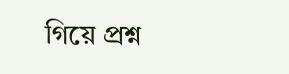গিয়ে প্রশ্ন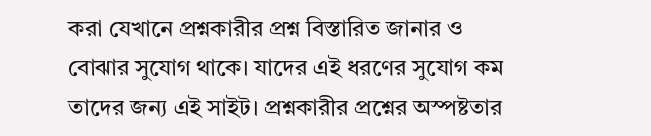করা যেখানে প্রশ্নকারীর প্রশ্ন বিস্তারিত জানার ও বোঝার সুযোগ থাকে। যাদের এই ধরণের সুযোগ কম তাদের জন্য এই সাইট। প্রশ্নকারীর প্রশ্নের অস্পষ্টতার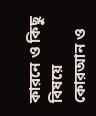কারনে ও কিছু বিষয়ে কোরআন ও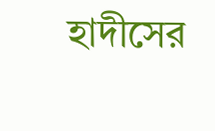হাদীসের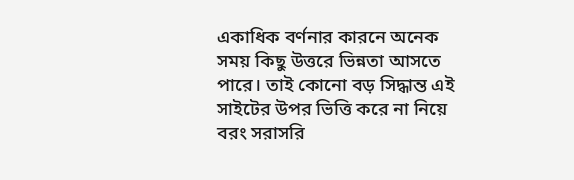একাধিক বর্ণনার কারনে অনেক সময় কিছু উত্তরে ভিন্নতা আসতে পারে। তাই কোনো বড় সিদ্ধান্ত এই সাইটের উপর ভিত্তি করে না নিয়ে বরং সরাসরি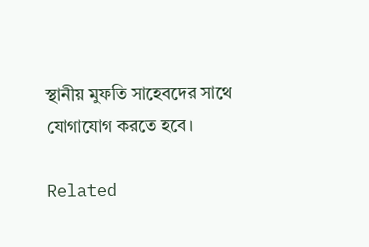স্থানীয় মুফতি সাহেবদের সাথে যোগাযোগ করতে হবে।

Related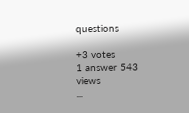questions

+3 votes
1 answer 543 views
...